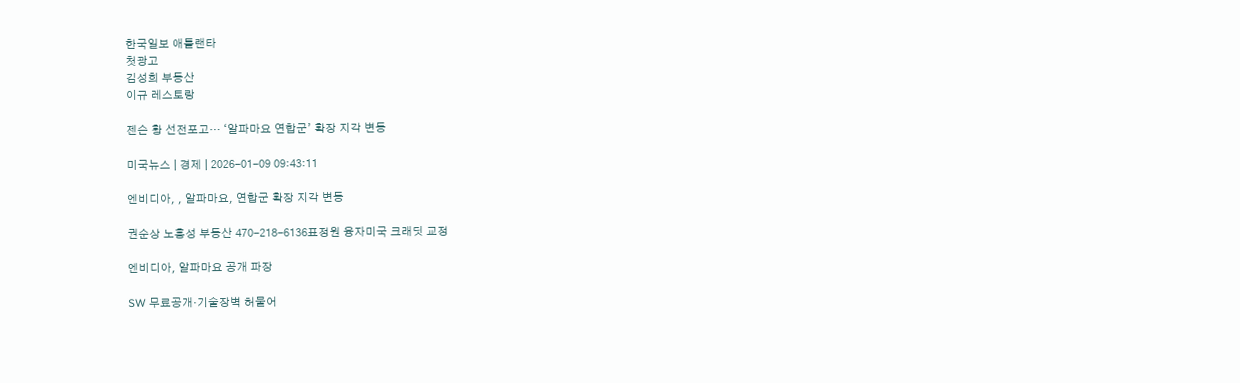한국일보 애틀랜타
첫광고
김성희 부동산
이규 레스토랑

젠슨 황 선전포고… ‘알파마요 연합군’ 확장 지각 변동

미국뉴스 | 경제 | 2026-01-09 09:43:11

엔비디아, , 알파마요, 연합군 확장 지각 변동

권순상 노흥성 부동산 470-218-6136표정원 융자미국 크래딧 교정

엔비디아, 알파마요 공개 파장

SW 무료공개·기술장벽 허물어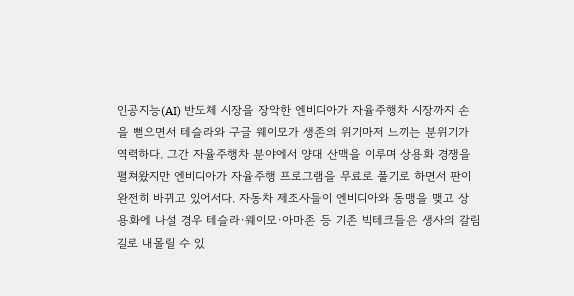인공지능(AI) 반도체 시장을 장악한 엔비디아가 자율주행차 시장까지 손을 뻗으면서 테슬라와 구글 웨이모가 생존의 위기마저 느끼는 분위기가 역력하다. 그간 자율주행차 분야에서 양대 산맥을 이루며 상용화 경쟁을 펼쳐왔지만 엔비디아가 자율주행 프로그램을 무료로 풀기로 하면서 판이 완전히 바뀌고 있어서다. 자동차 제조사들이 엔비디아와 동맹을 맺고 상용화에 나설 경우 테슬라·웨이모·아마존 등 기존 빅테크들은 생사의 갈림길로 내몰릴 수 있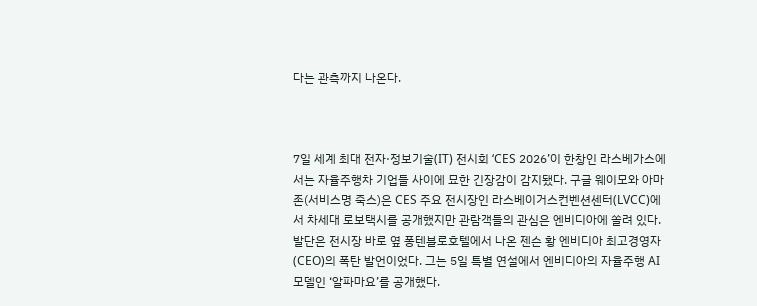다는 관측까지 나온다.



7일 세계 최대 전자·정보기술(IT) 전시회 ‘CES 2026’이 한창인 라스베가스에서는 자율주행차 기업들 사이에 묘한 긴장감이 감지됐다. 구글 웨이모와 아마존(서비스명 죽스)은 CES 주요 전시장인 라스베이거스컨벤션센터(LVCC)에서 차세대 로보택시를 공개했지만 관람객들의 관심은 엔비디아에 쏠려 있다. 발단은 전시장 바로 옆 퐁텐블로호텔에서 나온 젠슨 황 엔비디아 최고경영자(CEO)의 폭탄 발언이었다. 그는 5일 특별 연설에서 엔비디아의 자율주행 AI 모델인 ‘알파마요’를 공개했다.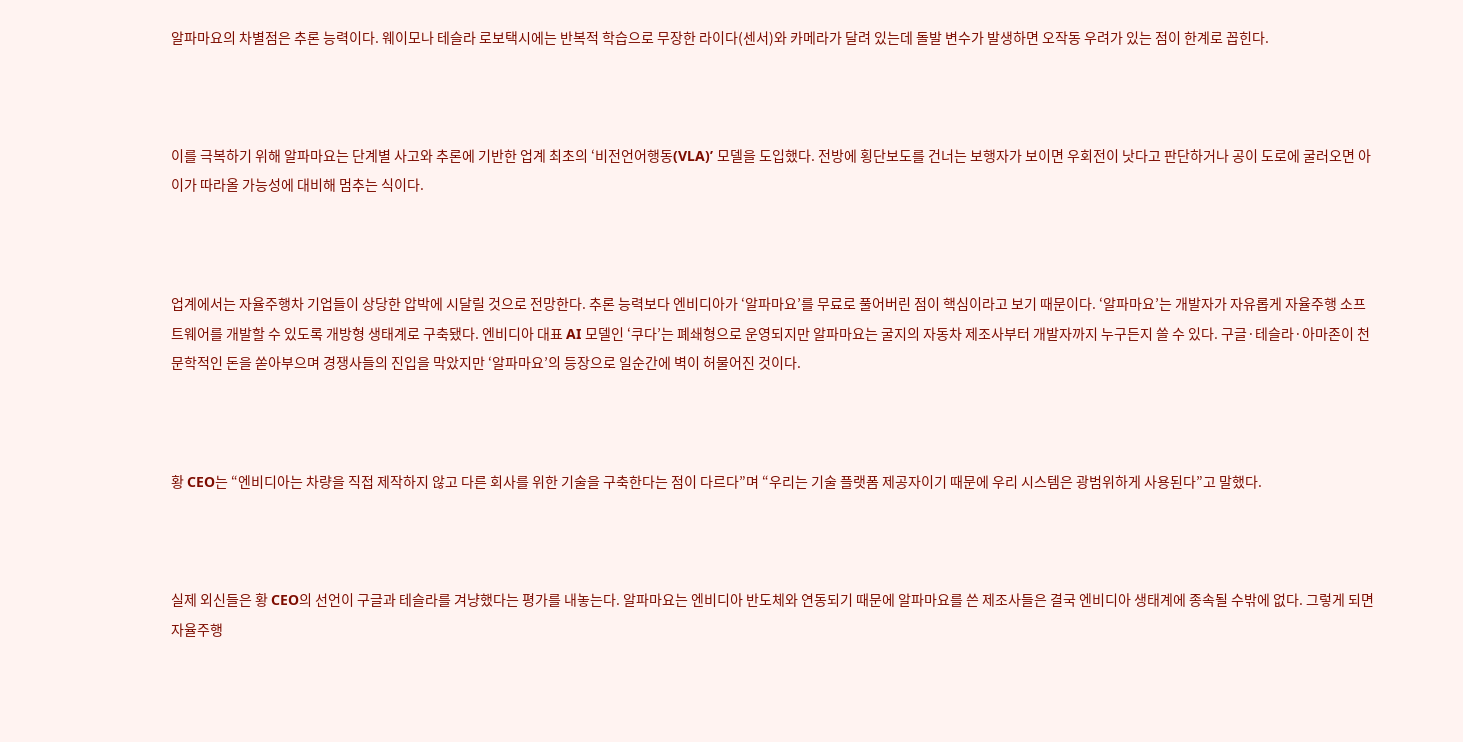알파마요의 차별점은 추론 능력이다. 웨이모나 테슬라 로보택시에는 반복적 학습으로 무장한 라이다(센서)와 카메라가 달려 있는데 돌발 변수가 발생하면 오작동 우려가 있는 점이 한계로 꼽힌다.



이를 극복하기 위해 알파마요는 단계별 사고와 추론에 기반한 업계 최초의 ‘비전언어행동(VLA)’ 모델을 도입했다. 전방에 횡단보도를 건너는 보행자가 보이면 우회전이 낫다고 판단하거나 공이 도로에 굴러오면 아이가 따라올 가능성에 대비해 멈추는 식이다.



업계에서는 자율주행차 기업들이 상당한 압박에 시달릴 것으로 전망한다. 추론 능력보다 엔비디아가 ‘알파마요’를 무료로 풀어버린 점이 핵심이라고 보기 때문이다. ‘알파마요’는 개발자가 자유롭게 자율주행 소프트웨어를 개발할 수 있도록 개방형 생태계로 구축됐다. 엔비디아 대표 AI 모델인 ‘쿠다’는 폐쇄형으로 운영되지만 알파마요는 굴지의 자동차 제조사부터 개발자까지 누구든지 쓸 수 있다. 구글·테슬라·아마존이 천문학적인 돈을 쏟아부으며 경쟁사들의 진입을 막았지만 ‘알파마요’의 등장으로 일순간에 벽이 허물어진 것이다.



황 CEO는 “엔비디아는 차량을 직접 제작하지 않고 다른 회사를 위한 기술을 구축한다는 점이 다르다”며 “우리는 기술 플랫폼 제공자이기 때문에 우리 시스템은 광범위하게 사용된다”고 말했다.



실제 외신들은 황 CEO의 선언이 구글과 테슬라를 겨냥했다는 평가를 내놓는다. 알파마요는 엔비디아 반도체와 연동되기 때문에 알파마요를 쓴 제조사들은 결국 엔비디아 생태계에 종속될 수밖에 없다. 그렇게 되면 자율주행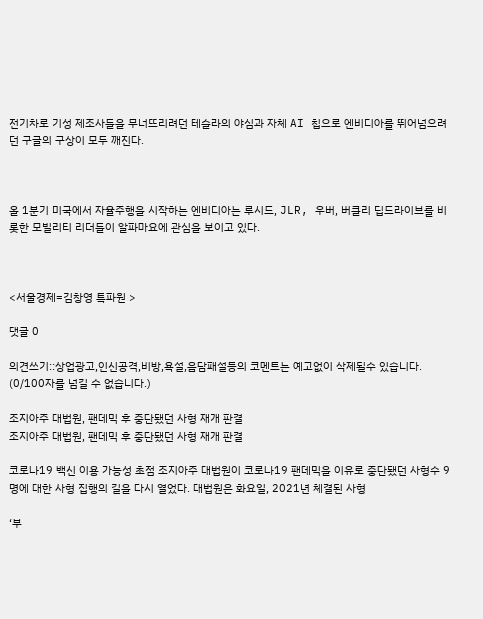전기차로 기성 제조사들을 무너뜨리려던 테슬라의 야심과 자체 AI 칩으로 엔비디아를 뛰어넘으려던 구글의 구상이 모두 깨진다.



올 1분기 미국에서 자율주행을 시작하는 엔비디아는 루시드, JLR, 우버, 버클리 딥드라이브를 비롯한 모빌리티 리더들이 알파마요에 관심을 보이고 있다.



<서울경제=김창영 특파원 >

댓글 0

의견쓰기::상업광고,인신공격,비방,욕설,음담패설등의 코멘트는 예고없이 삭제될수 있습니다. (0/100자를 넘길 수 없습니다.)

조지아주 대법원, 팬데믹 후 중단됐던 사형 재개 판결
조지아주 대법원, 팬데믹 후 중단됐던 사형 재개 판결

코로나19 백신 이용 가능성 초점 조지아주 대법원이 코로나19 팬데믹을 이유로 중단됐던 사형수 9명에 대한 사형 집행의 길을 다시 열었다. 대법원은 화요일, 2021년 체결된 사형

‘부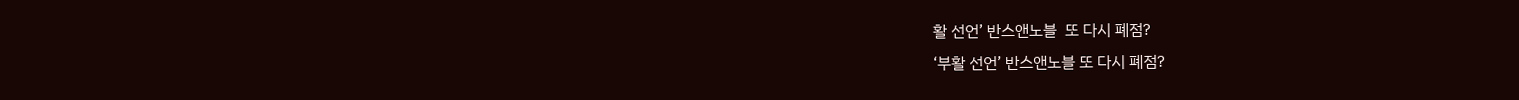활 선언’ 반스앤노블  또 다시 폐점?
‘부활 선언’ 반스앤노블 또 다시 폐점?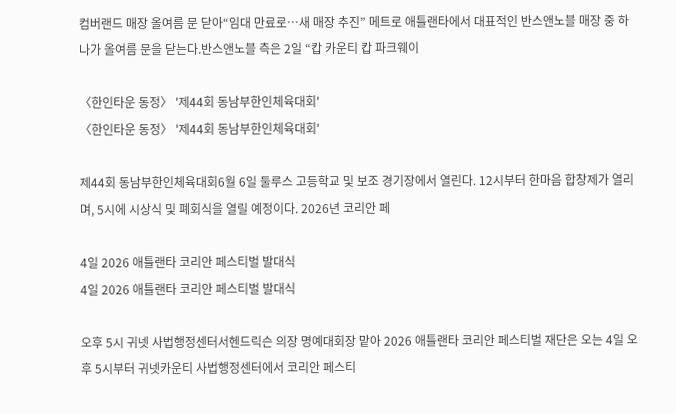컴버랜드 매장 올여름 문 닫아“임대 만료로…새 매장 추진” 메트로 애틀랜타에서 대표적인 반스앤노블 매장 중 하나가 올여름 문을 닫는다.반스앤노블 측은 2일 “캅 카운티 캅 파크웨이

〈한인타운 동정〉 '제44회 동남부한인체육대회'
〈한인타운 동정〉 '제44회 동남부한인체육대회'

제44회 동남부한인체육대회6월 6일 둘루스 고등학교 및 보조 경기장에서 열린다. 12시부터 한마음 합창제가 열리며, 5시에 시상식 및 폐회식을 열릴 예정이다. 2026년 코리안 페

4일 2026 애틀랜타 코리안 페스티벌 발대식
4일 2026 애틀랜타 코리안 페스티벌 발대식

오후 5시 귀넷 사법행정센터서헨드릭슨 의장 명예대회장 맡아 2026 애틀랜타 코리안 페스티벌 재단은 오는 4일 오후 5시부터 귀넷카운티 사법행정센터에서 코리안 페스티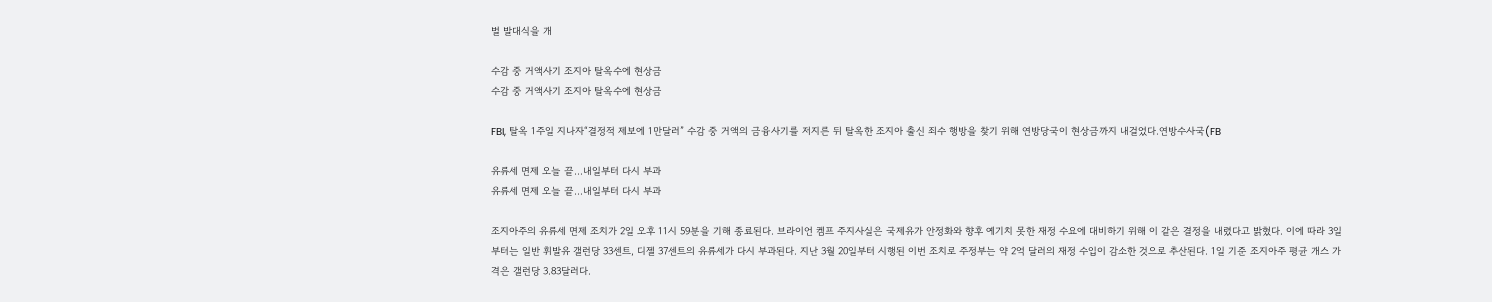벌 발대식을 개

수감 중 거액사기 조지아 탈옥수에 현상금
수감 중 거액사기 조지아 탈옥수에 현상금

FBI, 탈옥 1주일 지나자“결정적 제보에 1만달러” 수감 중 거액의 금융사기를 저지른 뒤 탈옥한 조지아 출신 죄수 행방을 찾기 위해 연방당국이 현상금까지 내걸었다.연방수사국(FB

유류세 면제 오늘 끝…내일부터 다시 부과
유류세 면제 오늘 끝…내일부터 다시 부과

조지아주의 유류세 면제 조치가 2일 오후 11시 59분을 기해 종료된다. 브라이언 켐프 주지사실은 국제유가 안정화와 향후 예기치 못한 재정 수요에 대비하기 위해 이 같은 결정을 내렸다고 밝혔다. 이에 따라 3일부터는 일반 휘발유 갤런당 33센트, 디젤 37센트의 유류세가 다시 부과된다. 지난 3월 20일부터 시행된 이번 조치로 주정부는 약 2억 달러의 재정 수입이 감소한 것으로 추산된다. 1일 기준 조지아주 평균 개스 가격은 갤런당 3.83달러다.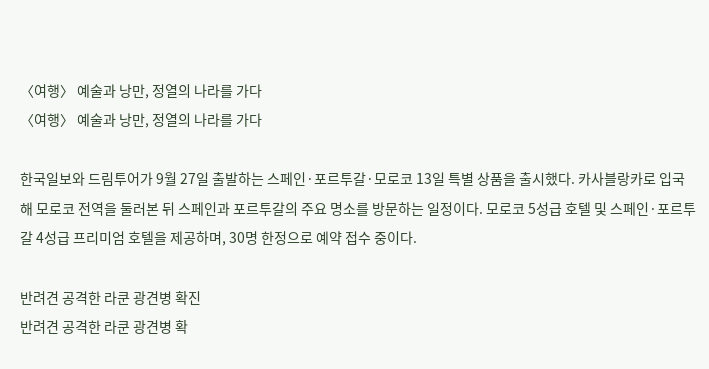〈여행〉 예술과 낭만, 정열의 나라를 가다
〈여행〉 예술과 낭만, 정열의 나라를 가다

한국일보와 드림투어가 9월 27일 출발하는 스페인·포르투갈·모로코 13일 특별 상품을 출시했다. 카사블랑카로 입국해 모로코 전역을 둘러본 뒤 스페인과 포르투갈의 주요 명소를 방문하는 일정이다. 모로코 5성급 호텔 및 스페인·포르투갈 4성급 프리미엄 호텔을 제공하며, 30명 한정으로 예약 접수 중이다.

반려견 공격한 라쿤 광견병 확진
반려견 공격한 라쿤 광견병 확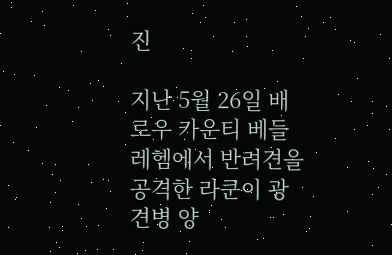진

지난 5월 26일 배로우 카운티 베들레헴에서 반려견을 공격한 라쿤이 광견병 양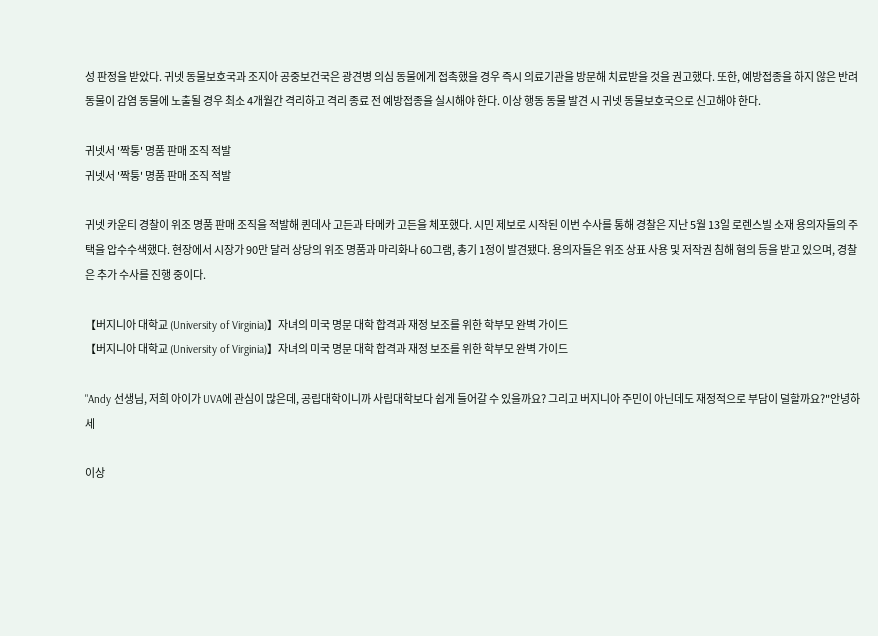성 판정을 받았다. 귀넷 동물보호국과 조지아 공중보건국은 광견병 의심 동물에게 접촉했을 경우 즉시 의료기관을 방문해 치료받을 것을 권고했다. 또한, 예방접종을 하지 않은 반려동물이 감염 동물에 노출될 경우 최소 4개월간 격리하고 격리 종료 전 예방접종을 실시해야 한다. 이상 행동 동물 발견 시 귀넷 동물보호국으로 신고해야 한다.

귀넷서 '짝퉁' 명품 판매 조직 적발
귀넷서 '짝퉁' 명품 판매 조직 적발

귀넷 카운티 경찰이 위조 명품 판매 조직을 적발해 퀸데사 고든과 타메카 고든을 체포했다. 시민 제보로 시작된 이번 수사를 통해 경찰은 지난 5월 13일 로렌스빌 소재 용의자들의 주택을 압수수색했다. 현장에서 시장가 90만 달러 상당의 위조 명품과 마리화나 60그램, 총기 1정이 발견됐다. 용의자들은 위조 상표 사용 및 저작권 침해 혐의 등을 받고 있으며, 경찰은 추가 수사를 진행 중이다.

【버지니아 대학교 (University of Virginia)】자녀의 미국 명문 대학 합격과 재정 보조를 위한 학부모 완벽 가이드
【버지니아 대학교 (University of Virginia)】자녀의 미국 명문 대학 합격과 재정 보조를 위한 학부모 완벽 가이드

"Andy 선생님, 저희 아이가 UVA에 관심이 많은데, 공립대학이니까 사립대학보다 쉽게 들어갈 수 있을까요? 그리고 버지니아 주민이 아닌데도 재정적으로 부담이 덜할까요?"안녕하세

이상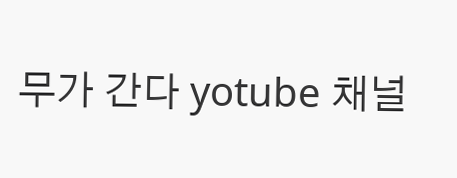무가 간다 yotube 채널